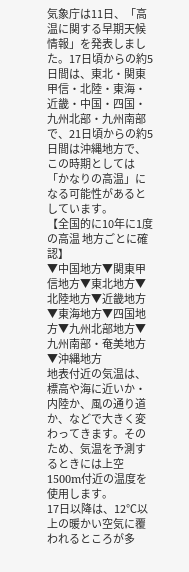気象庁は11日、「高温に関する早期天候情報」を発表しました。17日頃からの約5日間は、東北・関東甲信・北陸・東海・近畿・中国・四国・九州北部・九州南部で、21日頃からの約5日間は沖縄地方で、この時期としては「かなりの高温」になる可能性があるとしています。
【全国的に10年に1度の高温 地方ごとに確認】
▼中国地方▼関東甲信地方▼東北地方▼北陸地方▼近畿地方▼東海地方▼四国地方▼九州北部地方▼九州南部・奄美地方▼沖縄地方
地表付近の気温は、標高や海に近いか・内陸か、風の通り道か、などで大きく変わってきます。そのため、気温を予測するときには上空1500m付近の温度を使用します。
17日以降は、12℃以上の暖かい空気に覆われるところが多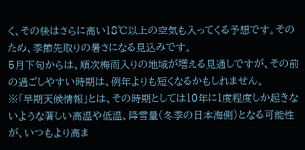く、その後はさらに高い18℃以上の空気も入ってくる予想です。そのため、季節先取りの暑さになる見込みです。
5月下旬からは、順次梅雨入りの地域が増える見通しですが、その前の過ごしやすい時期は、例年よりも短くなるかもしれません。
※「早期天候情報」とは、その時期としては10年に1度程度しか起きないような著しい高温や低温、降雪量(冬季の日本海側)となる可能性が、いつもより高ま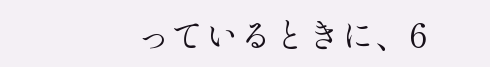っているときに、6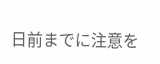日前までに注意を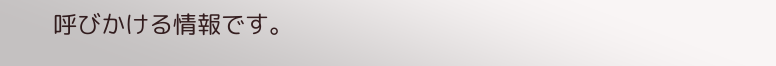呼びかける情報です。